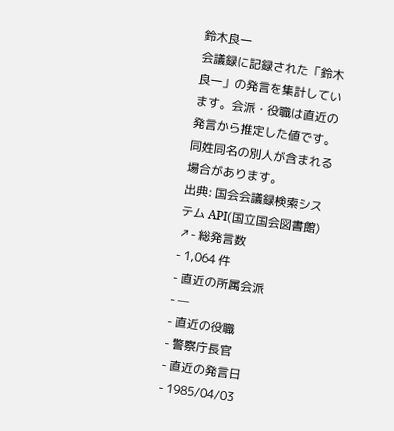鈴木良一
会議録に記録された「鈴木良一」の発言を集計しています。会派・役職は直近の発言から推定した値です。同姓同名の別人が含まれる場合があります。
出典: 国会会議録検索システム API(国立国会図書館) ↗- 総発言数
- 1,064 件
- 直近の所属会派
- —
- 直近の役職
- 警察庁長官
- 直近の発言日
- 1985/04/03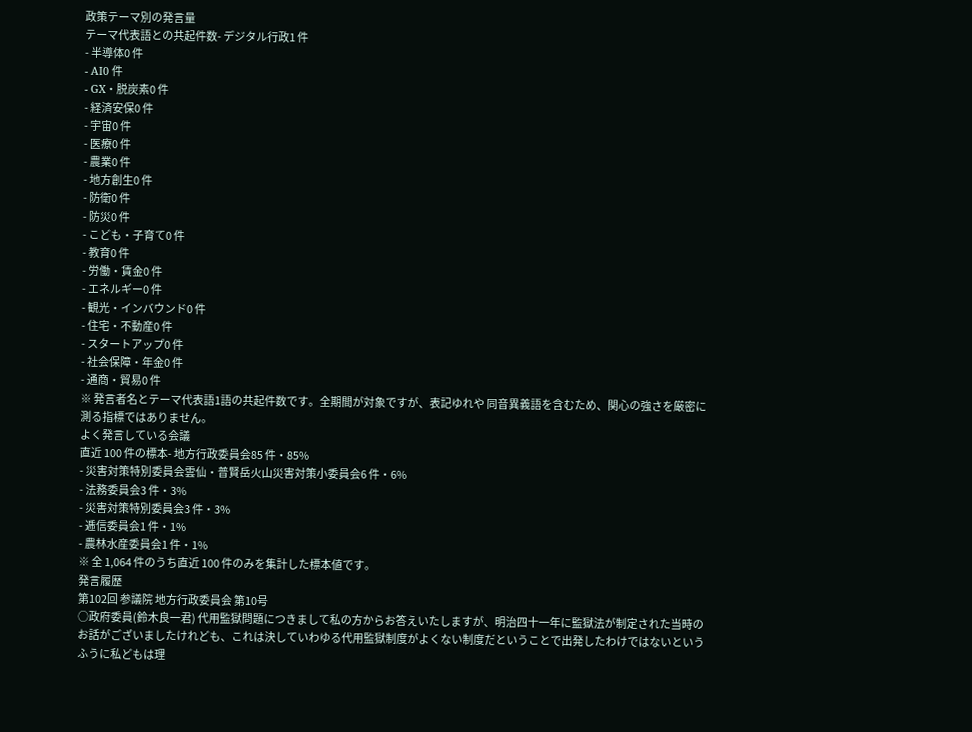政策テーマ別の発言量
テーマ代表語との共起件数- デジタル行政1 件
- 半導体0 件
- AI0 件
- GX・脱炭素0 件
- 経済安保0 件
- 宇宙0 件
- 医療0 件
- 農業0 件
- 地方創生0 件
- 防衛0 件
- 防災0 件
- こども・子育て0 件
- 教育0 件
- 労働・賃金0 件
- エネルギー0 件
- 観光・インバウンド0 件
- 住宅・不動産0 件
- スタートアップ0 件
- 社会保障・年金0 件
- 通商・貿易0 件
※ 発言者名とテーマ代表語1語の共起件数です。全期間が対象ですが、表記ゆれや 同音異義語を含むため、関心の強さを厳密に測る指標ではありません。
よく発言している会議
直近 100 件の標本- 地方行政委員会85 件・85%
- 災害対策特別委員会雲仙・普賢岳火山災害対策小委員会6 件・6%
- 法務委員会3 件・3%
- 災害対策特別委員会3 件・3%
- 逓信委員会1 件・1%
- 農林水産委員会1 件・1%
※ 全 1,064 件のうち直近 100 件のみを集計した標本値です。
発言履歴
第102回 参議院 地方行政委員会 第10号
○政府委員(鈴木良一君) 代用監獄問題につきまして私の方からお答えいたしますが、明治四十一年に監獄法が制定された当時のお話がございましたけれども、これは決していわゆる代用監獄制度がよくない制度だということで出発したわけではないというふうに私どもは理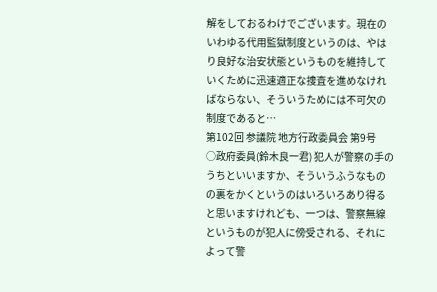解をしておるわけでございます。現在のいわゆる代用監獄制度というのは、やはり良好な治安状態というものを維持していくために迅速適正な捜査を進めなければならない、そういうためには不可欠の制度であると…
第102回 参議院 地方行政委員会 第9号
○政府委員(鈴木良一君) 犯人が警察の手のうちといいますか、そういうふうなものの裏をかくというのはいろいろあり得ると思いますけれども、一つは、警察無線というものが犯人に傍受される、それによって警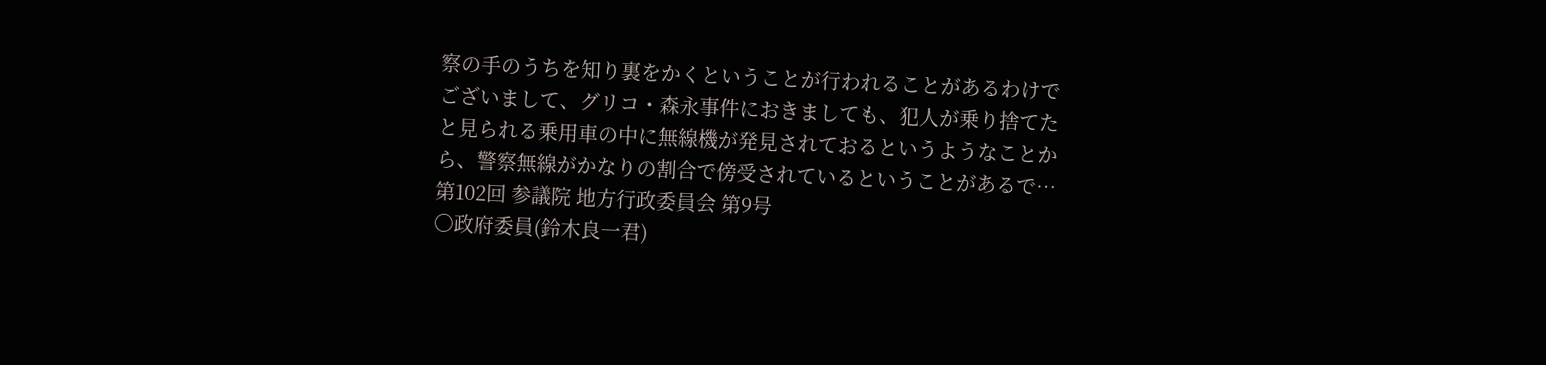察の手のうちを知り裏をかくということが行われることがあるわけでございまして、グリコ・森永事件におきましても、犯人が乗り捨てたと見られる乗用車の中に無線機が発見されておるというようなことから、警察無線がかなりの割合で傍受されているということがあるで…
第102回 参議院 地方行政委員会 第9号
○政府委員(鈴木良一君)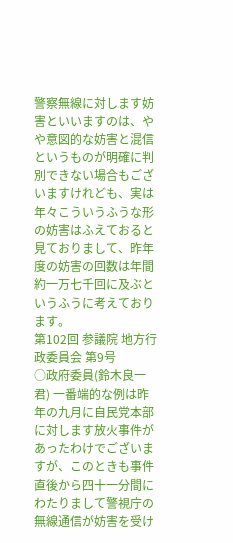警察無線に対します妨害といいますのは、やや意図的な妨害と混信というものが明確に判別できない場合もございますけれども、実は年々こういうふうな形の妨害はふえておると見ておりまして、昨年度の妨害の回数は年間約一万七千回に及ぶというふうに考えております。
第102回 参議院 地方行政委員会 第9号
○政府委員(鈴木良一君) 一番端的な例は昨年の九月に自民党本部に対します放火事件があったわけでございますが、このときも事件直後から四十一分間にわたりまして警視庁の無線通信が妨害を受け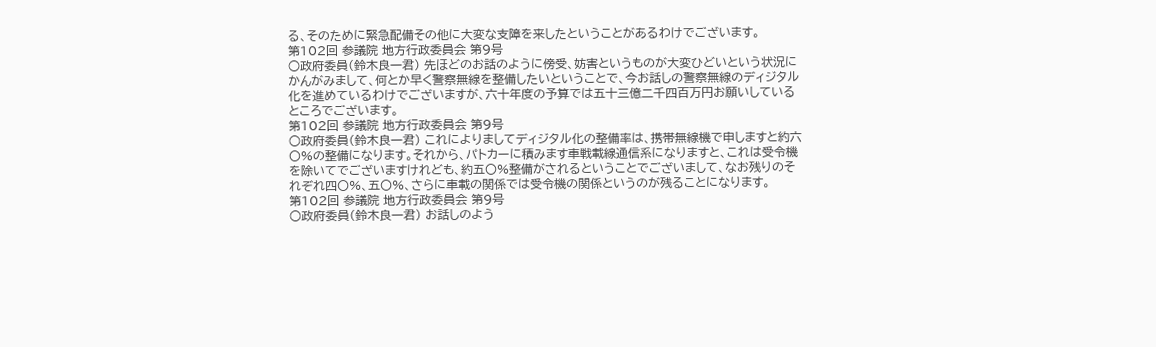る、そのために緊急配備その他に大変な支障を来したということがあるわけでございます。
第102回 参議院 地方行政委員会 第9号
○政府委員(鈴木良一君) 先ほどのお話のように傍受、妨害というものが大変ひどいという状況にかんがみまして、何とか早く警察無線を整備したいということで、今お話しの警察無線のディジタル化を進めているわけでございますが、六十年度の予算では五十三億二千四百万円お願いしているところでございます。
第102回 参議院 地方行政委員会 第9号
○政府委員(鈴木良一君) これによりましてディジタル化の整備率は、携帯無線機で申しますと約六〇%の整備になります。それから、パトカーに積みます車戦載線通信系になりますと、これは受令機を除いてでございますけれども、約五〇%整備がされるということでございまして、なお残りのそれぞれ四〇%、五〇%、さらに車載の関係では受令機の関係というのが残ることになります。
第102回 参議院 地方行政委員会 第9号
○政府委員(鈴木良一君) お話しのよう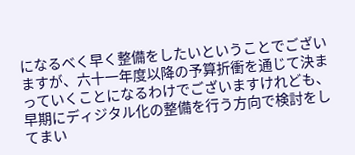になるべく早く整備をしたいということでございますが、六十一年度以降の予算折衝を通じて決まっていくことになるわけでございますけれども、早期にディジタル化の整備を行う方向で検討をしてまい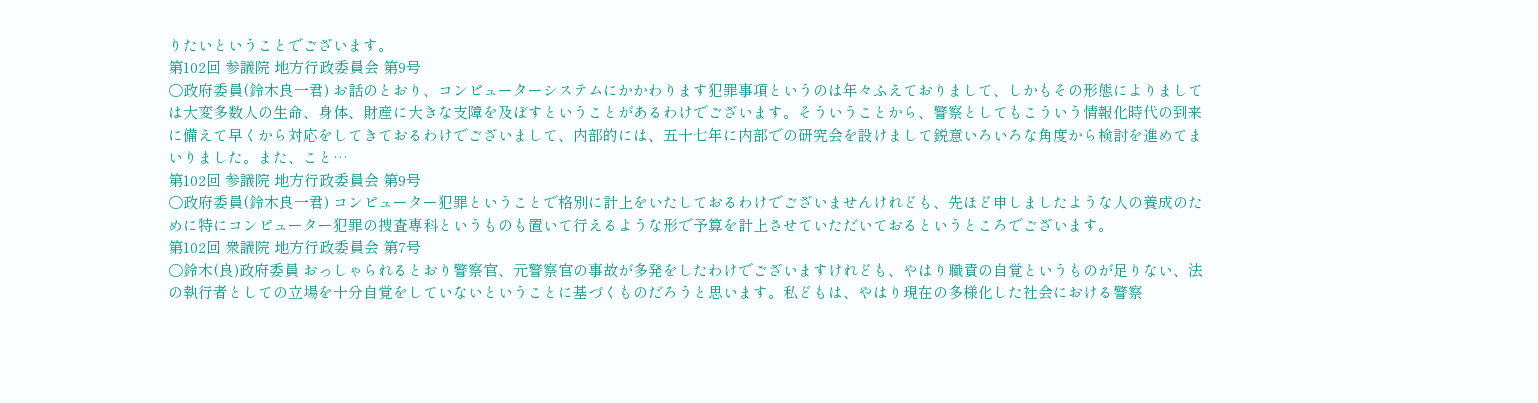りたいということでございます。
第102回 参議院 地方行政委員会 第9号
○政府委員(鈴木良一君) お話のとおり、コンピューターシステムにかかわります犯罪事項というのは年々ふえておりまして、しかもその形態によりましては大変多数人の生命、身体、財産に大きな支障を及ぼすということがあるわけでございます。そういうことから、警察としてもこういう情報化時代の到来に備えて早くから対応をしてきておるわけでございまして、内部的には、五十七年に内部での研究会を設けまして鋭意いろいろな角度から検討を進めてまいりました。また、こと…
第102回 参議院 地方行政委員会 第9号
○政府委員(鈴木良一君) コンピューター犯罪ということで格別に計上をいたしておるわけでございませんけれども、先ほど申しましたような人の養成のために特にコンピューター犯罪の捜査専科というものも置いて行えるような形で予算を計上させていただいておるというところでございます。
第102回 衆議院 地方行政委員会 第7号
○鈴木(良)政府委員 おっしゃられるとおり警察官、元警察官の事故が多発をしたわけでございますけれども、やはり職責の自覚というものが足りない、法の執行者としての立場を十分自覚をしていないということに基づくものだろうと思います。私どもは、やはり現在の多様化した社会における警察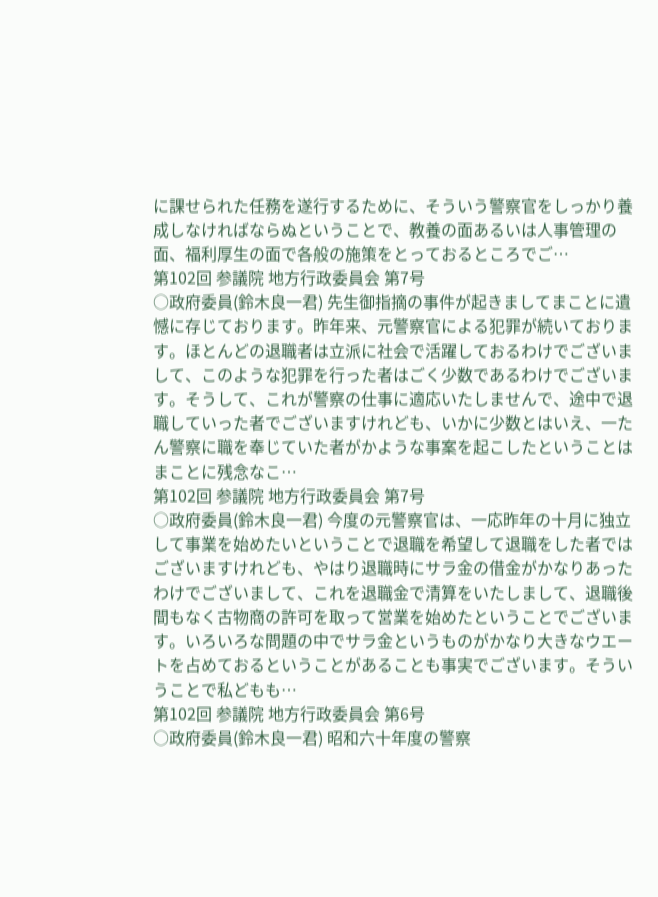に課せられた任務を遂行するために、そういう警察官をしっかり養成しなければならぬということで、教養の面あるいは人事管理の面、福利厚生の面で各般の施策をとっておるところでご…
第102回 参議院 地方行政委員会 第7号
○政府委員(鈴木良一君) 先生御指摘の事件が起きましてまことに遺憾に存じております。昨年来、元警察官による犯罪が続いております。ほとんどの退職者は立派に社会で活躍しておるわけでございまして、このような犯罪を行った者はごく少数であるわけでございます。そうして、これが警察の仕事に適応いたしませんで、途中で退職していった者でございますけれども、いかに少数とはいえ、一たん警察に職を奉じていた者がかような事案を起こしたということはまことに残念なこ…
第102回 参議院 地方行政委員会 第7号
○政府委員(鈴木良一君) 今度の元警察官は、一応昨年の十月に独立して事業を始めたいということで退職を希望して退職をした者ではございますけれども、やはり退職時にサラ金の借金がかなりあったわけでございまして、これを退職金で清算をいたしまして、退職後間もなく古物商の許可を取って営業を始めたということでございます。いろいろな問題の中でサラ金というものがかなり大きなウエートを占めておるということがあることも事実でございます。そういうことで私どもも…
第102回 参議院 地方行政委員会 第6号
○政府委員(鈴木良一君) 昭和六十年度の警察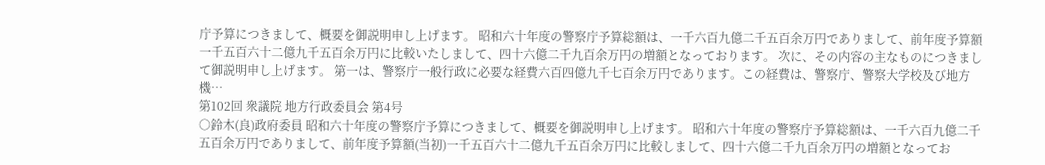庁予算につきまして、概要を御説明申し上げます。 昭和六十年度の警察庁予算総額は、一千六百九億二千五百余万円でありまして、前年度予算額一千五百六十二億九千五百余万円に比較いたしまして、四十六億二千九百余万円の増額となっております。 次に、その内容の主なものにつきまして御説明申し上げます。 第一は、警察庁一般行政に必要な経費六百四億九千七百余万円であります。この経費は、警察庁、警察大学校及び地方機…
第102回 衆議院 地方行政委員会 第4号
○鈴木(良)政府委員 昭和六十年度の警察庁予算につきまして、概要を御説明申し上げます。 昭和六十年度の警察庁予算総額は、一千六百九億二千五百余万円でありまして、前年度予算額(当初)一千五百六十二億九千五百余万円に比較しまして、四十六億二千九百余万円の増額となってお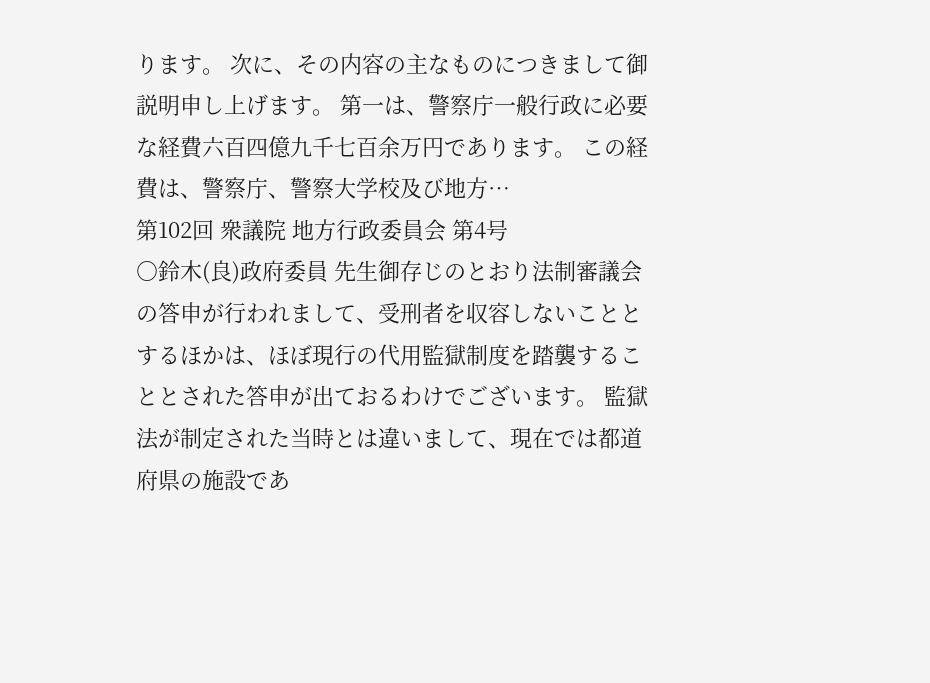ります。 次に、その内容の主なものにつきまして御説明申し上げます。 第一は、警察庁一般行政に必要な経費六百四億九千七百余万円であります。 この経費は、警察庁、警察大学校及び地方…
第102回 衆議院 地方行政委員会 第4号
○鈴木(良)政府委員 先生御存じのとおり法制審議会の答申が行われまして、受刑者を収容しないこととするほかは、ほぼ現行の代用監獄制度を踏襲することとされた答申が出ておるわけでございます。 監獄法が制定された当時とは違いまして、現在では都道府県の施設であ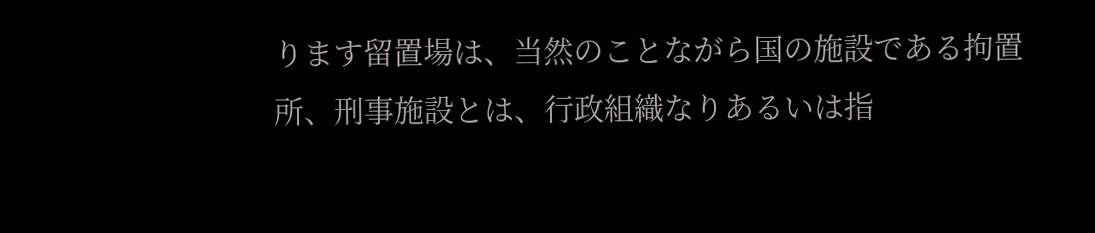ります留置場は、当然のことながら国の施設である拘置所、刑事施設とは、行政組織なりあるいは指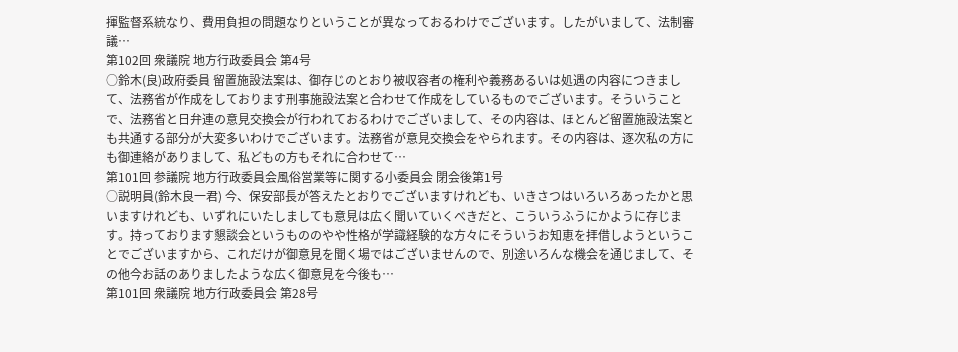揮監督系統なり、費用負担の問題なりということが異なっておるわけでございます。したがいまして、法制審議…
第102回 衆議院 地方行政委員会 第4号
○鈴木(良)政府委員 留置施設法案は、御存じのとおり被収容者の権利や義務あるいは処遇の内容につきまして、法務省が作成をしております刑事施設法案と合わせて作成をしているものでございます。そういうことで、法務省と日弁連の意見交換会が行われておるわけでございまして、その内容は、ほとんど留置施設法案とも共通する部分が大変多いわけでございます。法務省が意見交換会をやられます。その内容は、逐次私の方にも御連絡がありまして、私どもの方もそれに合わせて…
第101回 参議院 地方行政委員会風俗営業等に関する小委員会 閉会後第1号
○説明員(鈴木良一君) 今、保安部長が答えたとおりでございますけれども、いきさつはいろいろあったかと思いますけれども、いずれにいたしましても意見は広く聞いていくべきだと、こういうふうにかように存じます。持っております懇談会というもののやや性格が学識経験的な方々にそういうお知恵を拝借しようということでございますから、これだけが御意見を聞く場ではございませんので、別途いろんな機会を通じまして、その他今お話のありましたような広く御意見を今後も…
第101回 衆議院 地方行政委員会 第28号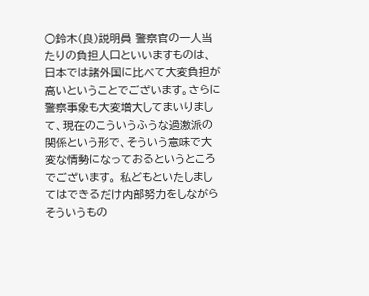○鈴木(良)説明員 警察官の一人当たりの負担人口といいますものは、日本では諸外国に比べて大変負担が高いということでございます。さらに警察事象も大変増大してまいりまして、現在のこういうふうな過激派の関係という形で、そういう意味で大変な情勢になっておるというところでございます。 私どもといたしましてはできるだけ内部努力をしながらそういうもの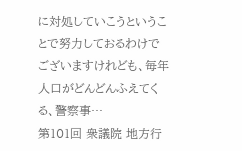に対処していこうということで努力しておるわけでございますけれども、毎年人口がどんどんふえてくる、警察事…
第101回 衆議院 地方行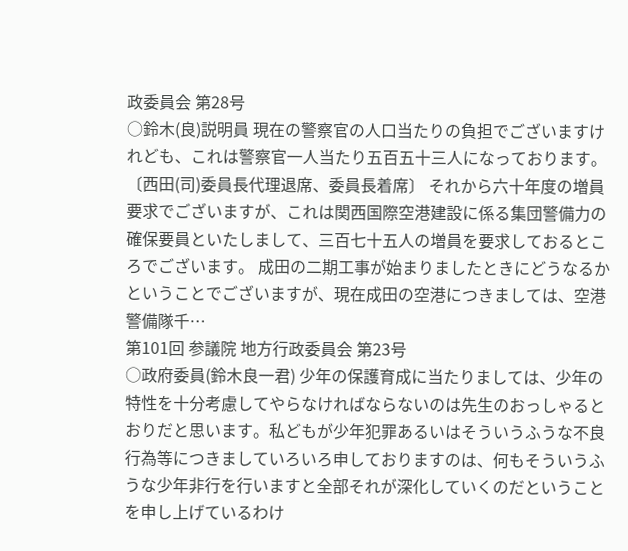政委員会 第28号
○鈴木(良)説明員 現在の警察官の人口当たりの負担でございますけれども、これは警察官一人当たり五百五十三人になっております。 〔西田(司)委員長代理退席、委員長着席〕 それから六十年度の増員要求でございますが、これは関西国際空港建設に係る集団警備力の確保要員といたしまして、三百七十五人の増員を要求しておるところでございます。 成田の二期工事が始まりましたときにどうなるかということでございますが、現在成田の空港につきましては、空港警備隊千…
第101回 参議院 地方行政委員会 第23号
○政府委員(鈴木良一君) 少年の保護育成に当たりましては、少年の特性を十分考慮してやらなければならないのは先生のおっしゃるとおりだと思います。私どもが少年犯罪あるいはそういうふうな不良行為等につきましていろいろ申しておりますのは、何もそういうふうな少年非行を行いますと全部それが深化していくのだということを申し上げているわけ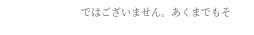ではございません。あくまでもそ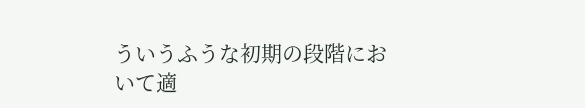ういうふうな初期の段階において適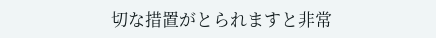切な措置がとられますと非常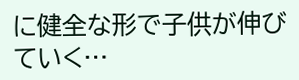に健全な形で子供が伸びていく…